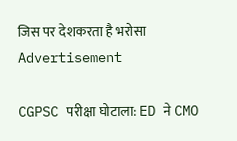जिस पर देशकरता है भरोसा
Advertisement

CGPSC परीक्षा घोटाला: ED ने CMO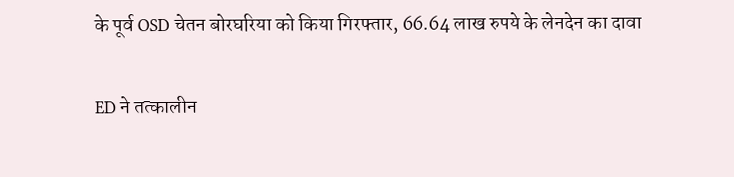के पूर्व OSD चेतन बोरघरिया को किया गिरफ्तार, 66.64 लाख रुपये के लेनदेन का दावा

ED ने तत्कालीन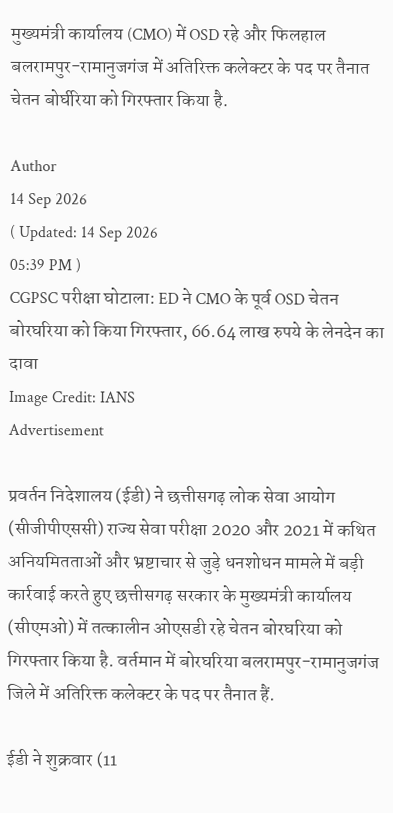मुख्यमंत्री कार्यालय (CMO) में OSD रहे और फिलहाल बलरामपुर-रामानुजगंज में अतिरिक्त कलेक्टर के पद पर तैनात चेतन बोर्घरिया को गिरफ्तार किया है.

Author
14 Sep 2026
( Updated: 14 Sep 2026
05:39 PM )
CGPSC परीक्षा घोटाला: ED ने CMO के पूर्व OSD चेतन बोरघरिया को किया गिरफ्तार, 66.64 लाख रुपये के लेनदेन का दावा
Image Credit: IANS
Advertisement

प्रवर्तन निदेशालय (ईडी) ने छत्तीसगढ़ लोक सेवा आयोग (सीजीपीएससी) राज्य सेवा परीक्षा 2020 और 2021 में कथित अनियमितताओं और भ्रष्टाचार से जुड़े धनशोधन मामले में बड़ी कार्रवाई करते हुए छत्तीसगढ़ सरकार के मुख्यमंत्री कार्यालय (सीएमओ) में तत्कालीन ओएसडी रहे चेतन बोरघरिया को गिरफ्तार किया है. वर्तमान में बोरघरिया बलरामपुर-रामानुजगंज जिले में अतिरिक्त कलेक्टर के पद पर तैनात हैं.

ईडी ने शुक्रवार (11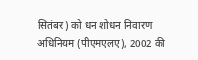सितंबर) को धन शोधन निवारण अधिनियम (पीएमएलए), 2002 की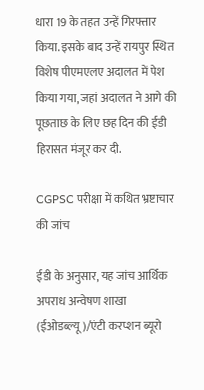धारा 19 के तहत उन्हें गिरफ्तार किया. इसके बाद उन्हें रायपुर स्थित विशेष पीएमएलए अदालत में पेश किया गया, जहां अदालत ने आगे की पूछताछ के लिए छह दिन की ईडी हिरासत मंजूर कर दी.

CGPSC परीक्षा में कथित भ्रष्टाचार की जांच

ईडी के अनुसार, यह जांच आर्थिक अपराध अन्वेषण शाखा (ईओडब्ल्यू)/एंटी करप्शन ब्यूरो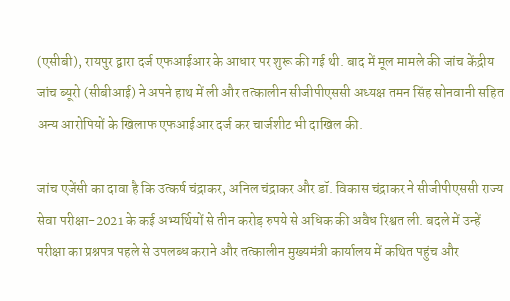(एसीबी), रायपुर द्वारा दर्ज एफआईआर के आधार पर शुरू की गई थी. बाद में मूल मामले की जांच केंद्रीय जांच ब्यूरो (सीबीआई) ने अपने हाथ में ली और तत्कालीन सीजीपीएससी अध्यक्ष तमन सिंह सोनवानी सहित अन्य आरोपियों के खिलाफ एफआईआर दर्ज कर चार्जशीट भी दाखिल की.

जांच एजेंसी का दावा है कि उत्कर्ष चंद्राकर, अनिल चंद्राकर और डॉ. विकास चंद्राकर ने सीजीपीएससी राज्य सेवा परीक्षा-2021 के कई अभ्यर्थियों से तीन करोड़ रुपये से अधिक की अवैध रिश्वत ली. बदले में उन्हें परीक्षा का प्रश्नपत्र पहले से उपलब्ध कराने और तत्कालीन मुख्यमंत्री कार्यालय में कथित पहुंच और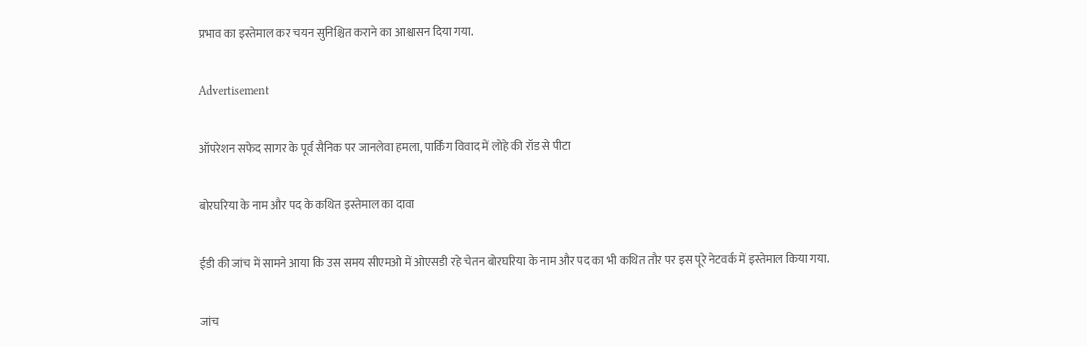प्रभाव का इस्तेमाल कर चयन सुनिश्चित कराने का आश्वासन दिया गया.

Advertisement

ऑपरेशन सफेद सागर के पूर्व सैनिक पर जानलेवा हमला, पार्किंग विवाद में लोहे की रॉड से पीटा

बोरघरिया के नाम और पद के कथित इस्तेमाल का दावा

ईडी की जांच में सामने आया कि उस समय सीएमओ में ओएसडी रहे चेतन बोरघरिया के नाम और पद का भी कथित तौर पर इस पूरे नेटवर्क में इस्तेमाल किया गया.

जांच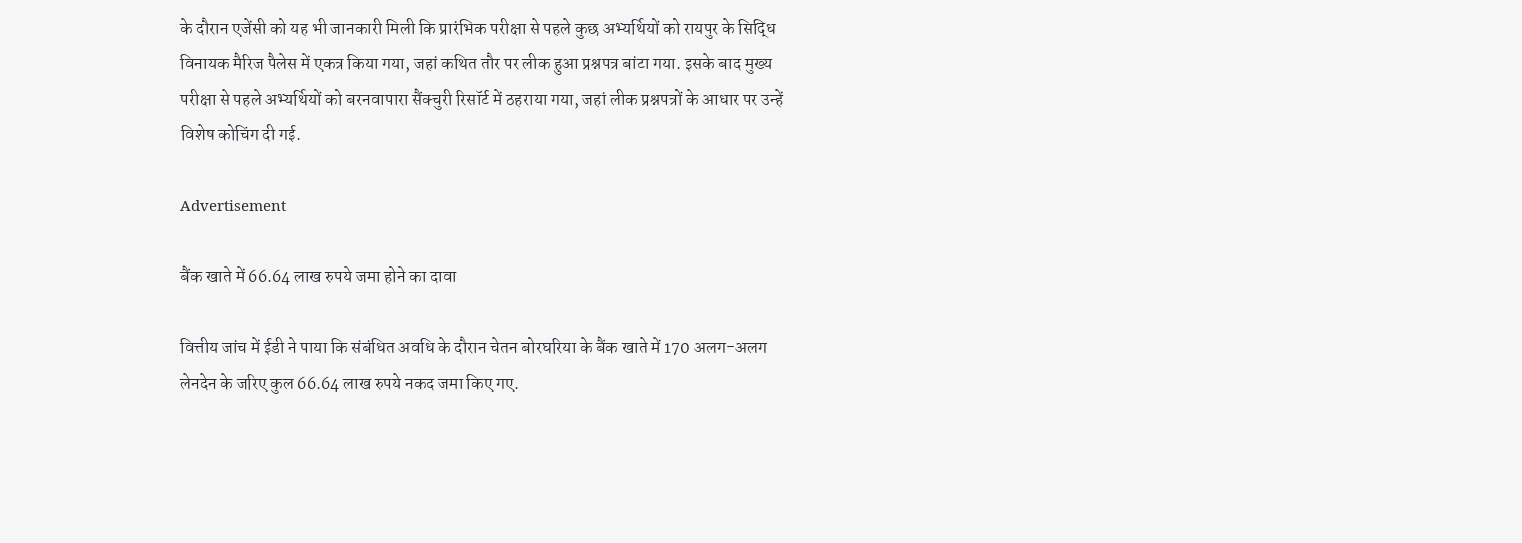के दौरान एजेंसी को यह भी जानकारी मिली कि प्रारंभिक परीक्षा से पहले कुछ अभ्यर्थियों को रायपुर के सिद्धि विनायक मैरिज पैलेस में एकत्र किया गया, जहां कथित तौर पर लीक हुआ प्रश्नपत्र बांटा गया. इसके बाद मुख्य परीक्षा से पहले अभ्यर्थियों को बरनवापारा सैंक्चुरी रिसॉर्ट में ठहराया गया, जहां लीक प्रश्नपत्रों के आधार पर उन्हें विशेष कोचिंग दी गई.

Advertisement

बैंक खाते में 66.64 लाख रुपये जमा होने का दावा

वित्तीय जांच में ईडी ने पाया कि संबंधित अवधि के दौरान चेतन बोरघरिया के बैंक खाते में 170 अलग-अलग लेनदेन के जरिए कुल 66.64 लाख रुपये नकद जमा किए गए.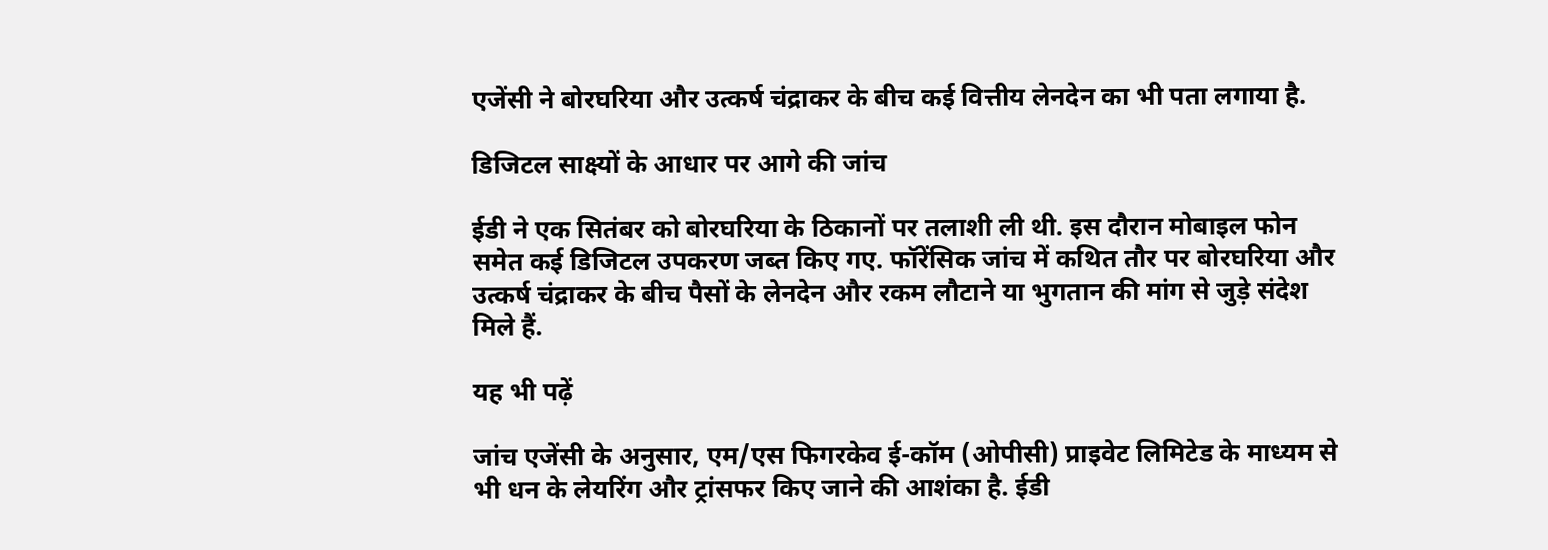एजेंसी ने बोरघरिया और उत्कर्ष चंद्राकर के बीच कई वित्तीय लेनदेन का भी पता लगाया है.

डिजिटल साक्ष्यों के आधार पर आगे की जांच

ईडी ने एक सितंबर को बोरघरिया के ठिकानों पर तलाशी ली थी. इस दौरान मोबाइल फोन समेत कई डिजिटल उपकरण जब्त किए गए. फॉरेंसिक जांच में कथित तौर पर बोरघरिया और उत्कर्ष चंद्राकर के बीच पैसों के लेनदेन और रकम लौटाने या भुगतान की मांग से जुड़े संदेश मिले हैं.

यह भी पढ़ें

जांच एजेंसी के अनुसार, एम/एस फिगरकेव ई-कॉम (ओपीसी) प्राइवेट लिमिटेड के माध्यम से भी धन के लेयरिंग और ट्रांसफर किए जाने की आशंका है. ईडी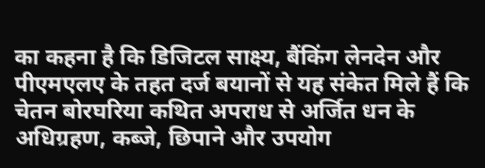का कहना है कि डिजिटल साक्ष्य, बैंकिंग लेनदेन और पीएमएलए के तहत दर्ज बयानों से यह संकेत मिले हैं कि चेतन बोरघरिया कथित अपराध से अर्जित धन के अधिग्रहण, कब्जे, छिपाने और उपयोग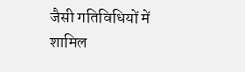जैसी गतिविधियों में शामिल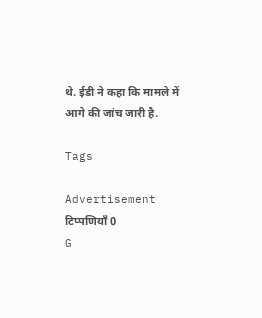थे. ईडी ने कहा कि मामले में आगे की जांच जारी है.

Tags

Advertisement
टिप्पणियाँ 0
G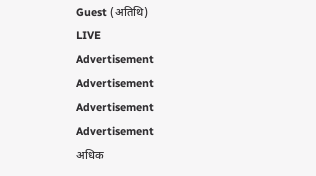Guest (अतिथि)
LIVE
Advertisement
Advertisement
Advertisement
Advertisement
अधिक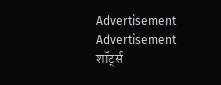Advertisement
Advertisement
शॉर्ट्स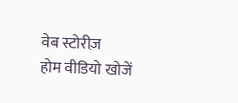वेब स्टोरीज़
होम वीडियो खोजें